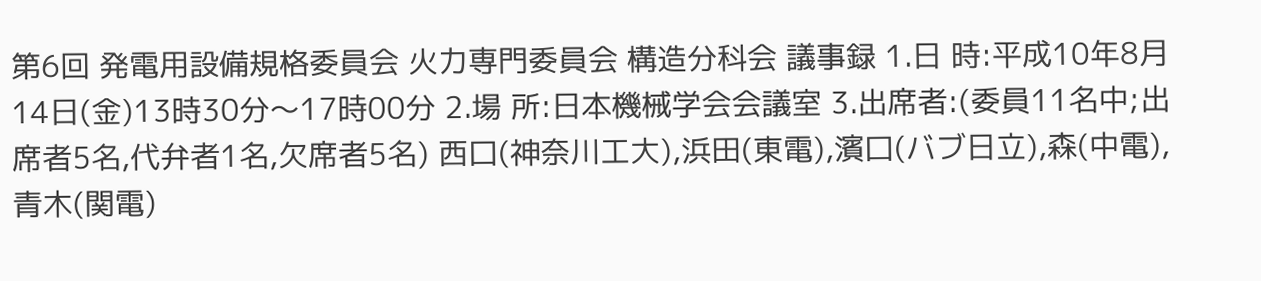第6回 発電用設備規格委員会 火力専門委員会 構造分科会 議事録 1.日 時:平成10年8月14日(金)13時30分〜17時00分 2.場 所:日本機械学会会議室 3.出席者:(委員11名中;出席者5名,代弁者1名,欠席者5名) 西口(神奈川工大),浜田(東電),濱口(バブ日立),森(中電), 青木(関電)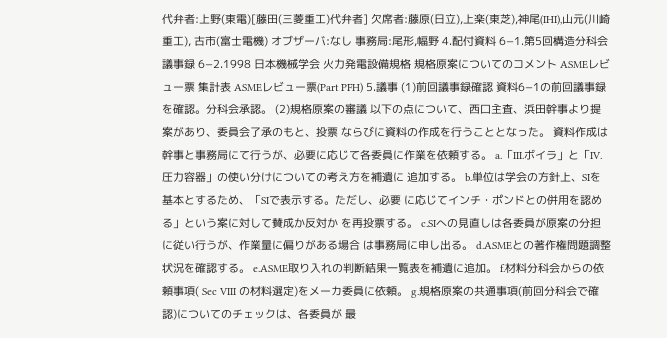代弁者:上野(東電)[藤田(三菱重工)代弁者] 欠席者:藤原(日立),上楽(東芝),神尾(IHI),山元(川崎重工), 古市(富士電機) オブザーバ:なし 事務局:尾形,幅野 4.配付資料 6−1.第5回構造分科会議事録 6−2.1998 日本機械学会 火力発電設備規格 規格原案についてのコメント ASMEレビュー票 集計表 ASMEレビュー票(Part PFH) 5.議事 (1)前回議事録確認 資料6−1の前回議事録を確認。分科会承認。 (2)規格原案の審議 以下の点について、西口主査、浜田幹事より提案があり、委員会了承のもと、投票 ならびに資料の作成を行うこととなった。 資料作成は幹事と事務局にて行うが、必要に応じて各委員に作業を依頼する。 a.「III.ボイラ」と「IV.圧力容器」の使い分けについての考え方を補遺に 追加する。 b.単位は学会の方針上、SIを基本とするため、「SIで表示する。ただし、必要 に応じてインチ・ポンドとの併用を認める」という案に対して賛成か反対か を再投票する。 c.SIへの見直しは各委員が原案の分担に従い行うが、作業量に偏りがある場合 は事務局に申し出る。 d.ASMEとの著作権問題調整状況を確認する。 e.ASME取り入れの判断結果一覧表を補遺に追加。 f.材料分科会からの依頼事項( Sec VIII の材料選定)をメーカ委員に依頼。 g.規格原案の共通事項(前回分科会で確認)についてのチェックは、各委員が 最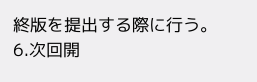終版を提出する際に行う。 6.次回開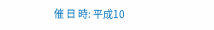催 日 時: 平成10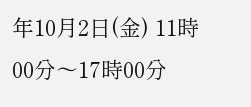年10月2日(金) 11時00分〜17時00分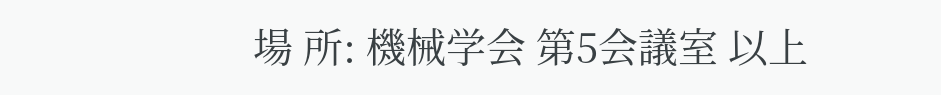場 所: 機械学会 第5会議室 以上